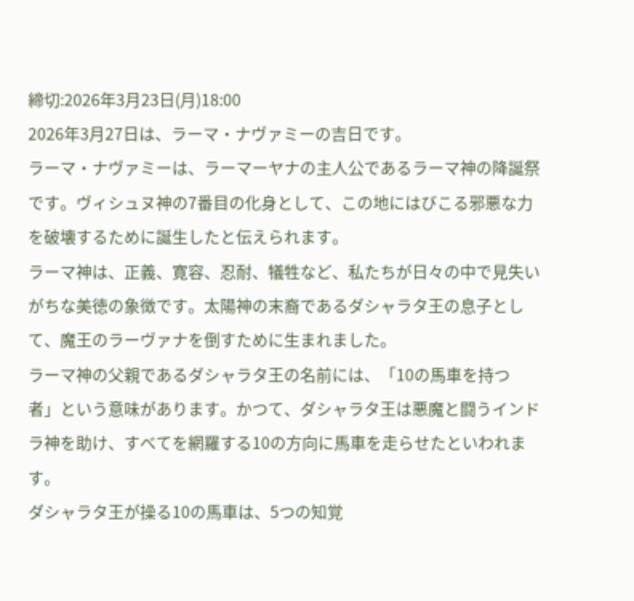締切:2026年3月23日(月)18:00
2026年3月27日は、ラーマ・ナヴァミーの吉日です。
ラーマ・ナヴァミーは、ラーマーヤナの主人公であるラーマ神の降誕祭です。ヴィシュヌ神の7番目の化身として、この地にはびこる邪悪な力を破壊するために誕生したと伝えられます。
ラーマ神は、正義、寛容、忍耐、犠牲など、私たちが日々の中で見失いがちな美徳の象徴です。太陽神の末裔であるダシャラタ王の息子として、魔王のラーヴァナを倒すために生まれました。
ラーマ神の父親であるダシャラタ王の名前には、「10の馬車を持つ者」という意味があります。かつて、ダシャラタ王は悪魔と闘うインドラ神を助け、すべてを網羅する10の方向に馬車を走らせたといわれます。
ダシャラタ王が操る10の馬車は、5つの知覚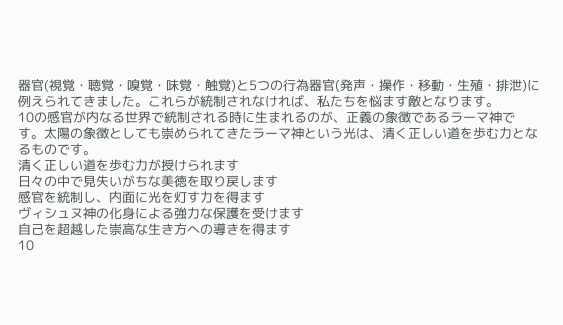器官(視覚・聴覚・嗅覚・味覚・触覚)と5つの行為器官(発声・操作・移動・生殖・排泄)に例えられてきました。これらが統制されなければ、私たちを悩ます敵となります。
10の感官が内なる世界で統制される時に生まれるのが、正義の象徴であるラーマ神です。太陽の象徴としても崇められてきたラーマ神という光は、清く正しい道を歩む力となるものです。
清く正しい道を歩む力が授けられます
日々の中で見失いがちな美徳を取り戻します
感官を統制し、内面に光を灯す力を得ます
ヴィシュヌ神の化身による強力な保護を受けます
自己を超越した崇高な生き方への導きを得ます
10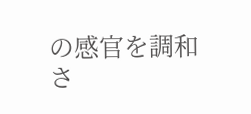の感官を調和さ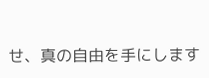せ、真の自由を手にします